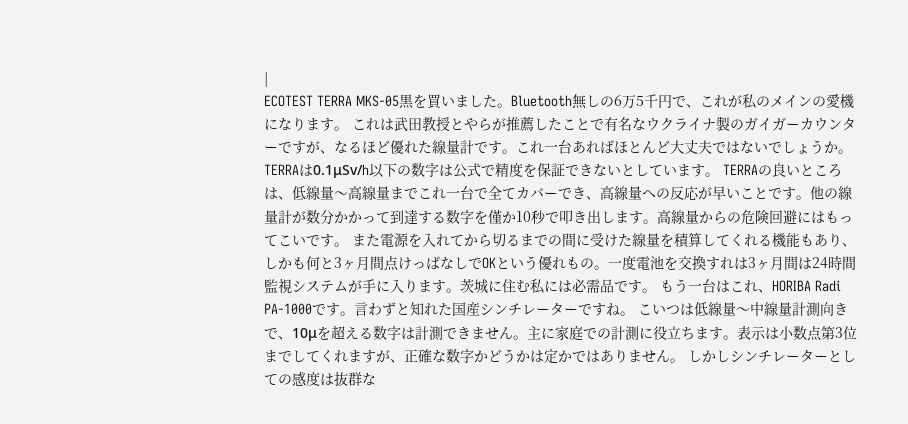|
ECOTEST TERRA MKS-05黒を買いました。Bluetooth無しの6万5千円で、これが私のメインの愛機になります。 これは武田教授とやらが推薦したことで有名なウクライナ製のガイガーカウンターですが、なるほど優れた線量計です。これ一台あればほとんど大丈夫ではないでしょうか。 TERRAは0.1μSv/h以下の数字は公式で精度を保証できないとしています。 TERRAの良いところは、低線量〜高線量までこれ一台で全てカバーでき、高線量への反応が早いことです。他の線量計が数分かかって到達する数字を僅か10秒で叩き出します。高線量からの危険回避にはもってこいです。 また電源を入れてから切るまでの間に受けた線量を積算してくれる機能もあり、しかも何と3ヶ月間点けっぱなしでOKという優れもの。一度電池を交換すれは3ヶ月間は24時間監視システムが手に入ります。茨城に住む私には必需品です。 もう一台はこれ、HORIBA Radi PA-1000です。言わずと知れた国産シンチレーターですね。 こいつは低線量〜中線量計測向きで、10μを超える数字は計測できません。主に家庭での計測に役立ちます。表示は小数点第3位までしてくれますが、正確な数字かどうかは定かではありません。 しかしシンチレーターとしての感度は抜群な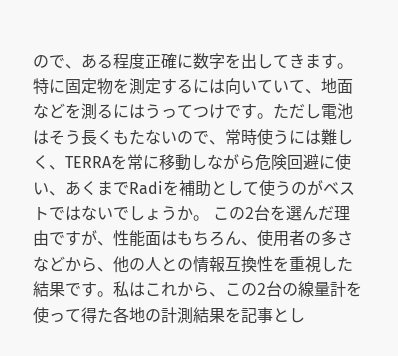ので、ある程度正確に数字を出してきます。特に固定物を測定するには向いていて、地面などを測るにはうってつけです。ただし電池はそう長くもたないので、常時使うには難しく、TERRAを常に移動しながら危険回避に使い、あくまでRadiを補助として使うのがベストではないでしょうか。 この2台を選んだ理由ですが、性能面はもちろん、使用者の多さなどから、他の人との情報互換性を重視した結果です。私はこれから、この2台の線量計を使って得た各地の計測結果を記事とし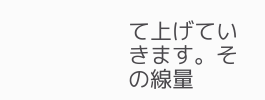て上げていきます。その線量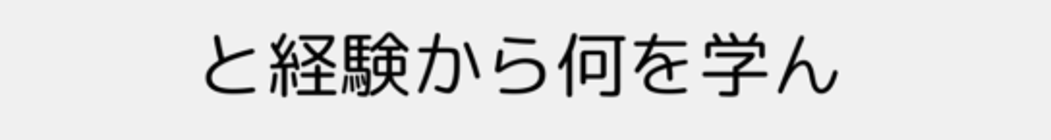と経験から何を学ん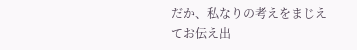だか、私なりの考えをまじえてお伝え出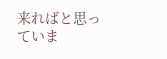来ればと思っていま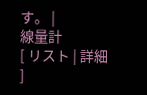す。 |
線量計
[ リスト | 詳細 ]